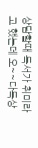상담할때 독서가 취미라고 했는데 오~~다독상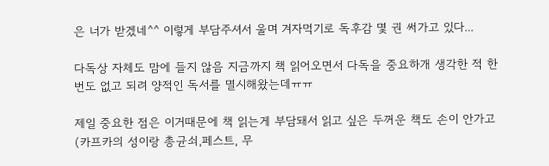은 너가 받겠네^^ 이렇게 부담주셔서 울며 겨자먹기로 독후감 몇 권 써가고 있다...

다독상 자체도 맘에 들지 않음 지금까지 책 읽어오면서 다독을 중요하개 생각한 적 한번도 없고 되려 양적인 독서를 멸시해왔는데ㅠㅠ

제일 중요한 점은 이거때문에 책 읽는게 부담돼서 읽고 싶은 두꺼운 책도 손이 안가고 (카프카의 성이랑 총균쇠,페스트, 무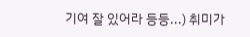기여 잘 있어라 등등...) 취미가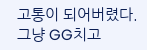고통이 되어버렸다. 그냥 GG치고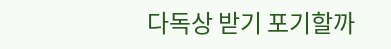다독상 받기 포기할까